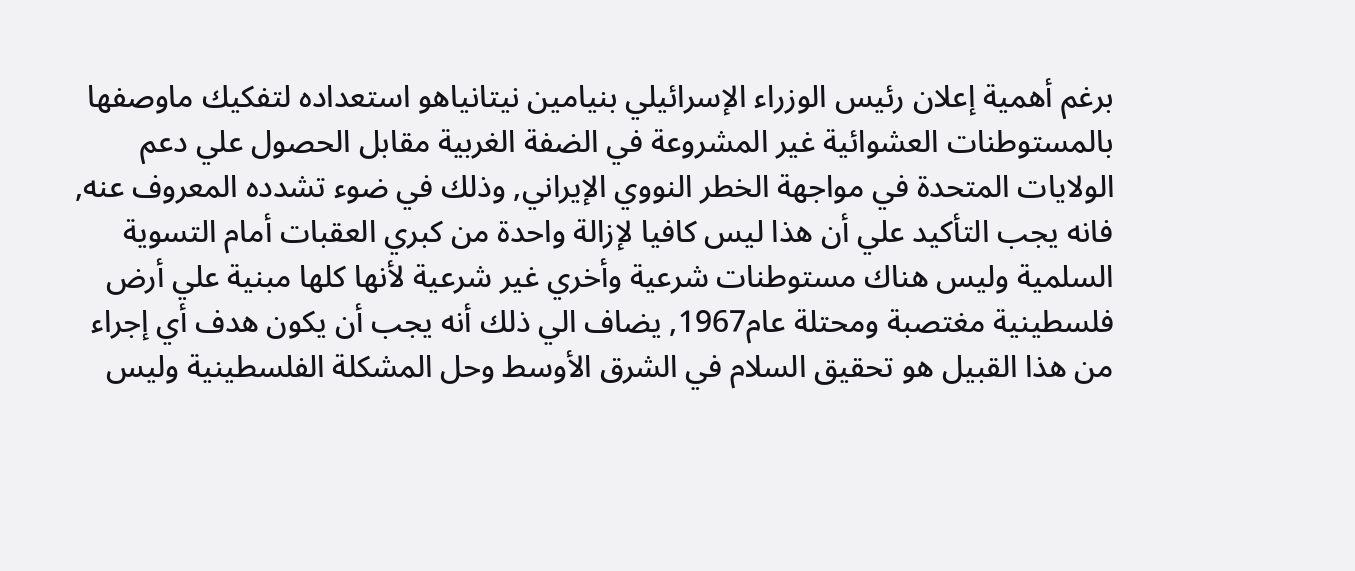برغم أهمية إعلان رئيس الوزراء الإسرائيلي بنيامين نيتانياهو استعداده لتفكيك ماوصفها بالمستوطنات العشوائية غير المشروعة في الضفة الغربية مقابل الحصول علي دعم الولايات المتحدة في مواجهة الخطر النووي الإيراني, وذلك في ضوء تشدده المعروف عنه,
فانه يجب التأكيد علي أن هذا ليس كافيا لإزالة واحدة من كبري العقبات أمام التسوية السلمية وليس هناك مستوطنات شرعية وأخري غير شرعية لأنها كلها مبنية علي أرض فلسطينية مغتصبة ومحتلة عام1967, يضاف الي ذلك أنه يجب أن يكون هدف أي إجراء من هذا القبيل هو تحقيق السلام في الشرق الأوسط وحل المشكلة الفلسطينية وليس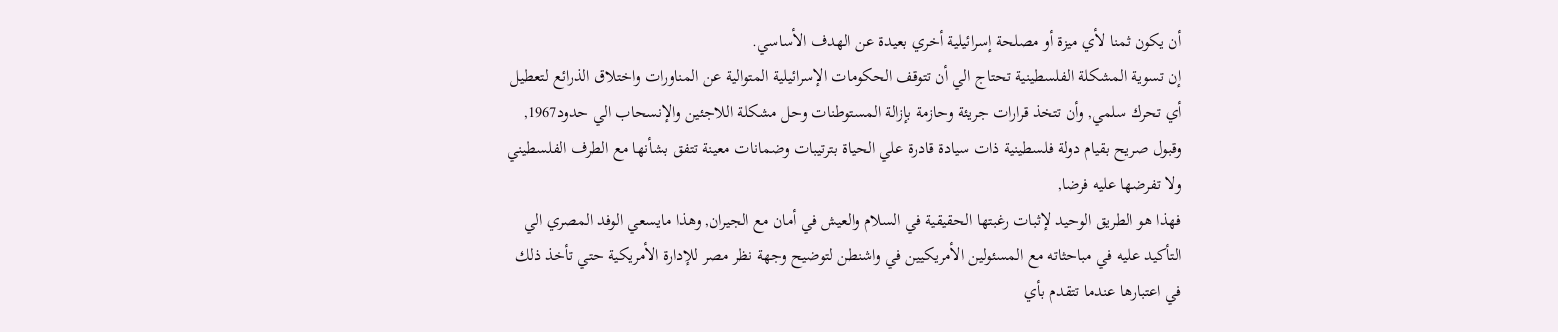أن يكون ثمنا لأي ميزة أو مصلحة إسرائيلية أخري بعيدة عن الهدف الأساسي.
إن تسوية المشكلة الفلسطينية تحتاج الي أن تتوقف الحكومات الإسرائيلية المتوالية عن المناورات واختلاق الذرائع لتعطيل أي تحرك سلمي, وأن تتخذ قرارات جريئة وحازمة بإزالة المستوطنات وحل مشكلة اللاجئين والإنسحاب الي حدود1967, وقبول صريح بقيام دولة فلسطينية ذات سيادة قادرة علي الحياة بترتيبات وضمانات معينة تتفق بشأنها مع الطرف الفلسطيني ولا تفرضها عليه فرضا,
فهذا هو الطريق الوحيد لإثبات رغبتها الحقيقية في السلام والعيش في أمان مع الجيران, وهذا مايسعي الوفد المصري الي التأكيد عليه في مباحثاته مع المسئولين الأمريكيين في واشنطن لتوضيح وجهة نظر مصر للإدارة الأمريكية حتي تأخذ ذلك في اعتبارها عندما تتقدم بأي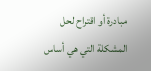مبادرة أو اقتراح لحل المشكلة التي هي أساس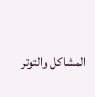المشاكل والتوتر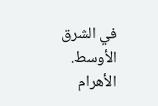في الشرق الأوسط.
الأهرام